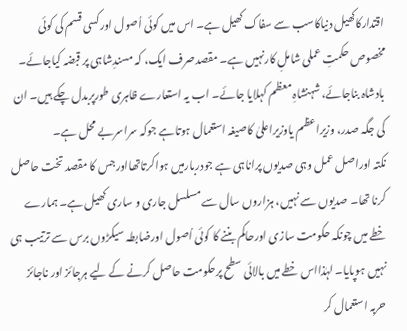اقتدارکاکھیل دنیاکاسب سے سفاک کھیل ہے۔ اس میں کوئی اُصول اورکسی قسم کی کوئی مخصوص حکمتِ عملی شاملِ کارنہیں ہے۔ مقصدصرف ایک، کہ مسندِشاہی پر قبضہ کیاجائے۔ بادشاہ بناجائے، شہنشاہِ معظم کہلایا جائے۔ اب یہ استعارے ظاہری طورپربدل چکے ہیں۔ ان کی جگہ صدر، وزیراعظم یاوزیراعلیٰ کاصیغہ استعمال ہوتاہے جوکہ سراسربے محل ہے۔
نکتہ اوراصل عمل وہی صدیوں پراناہی ہے جودربارمیں ہواکرتاتھااورجس کا مقصد تخت حاصل کرنا تھا۔ صدیوں سے نہیں، ہزاروں سال سے مسلسل جاری و ساری کھیل ہے۔ ہمارے خطے میں چونکہ حکومت سازی اورحاکم بننے کا کوئی اُصول اورضابطہ سیکڑوں برس سے ترتیب ہی نہیں ہوپایا۔ لہٰذااس خطے میں بالائی سطح پرحکومت حاصل کرنے کے لیے ہرجائز اور ناجائز حربہ استعمال کر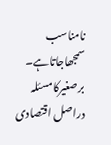نامناسب سمجھاجاتاہے۔ برصغیرکامسئلہ دراصل اقتصادی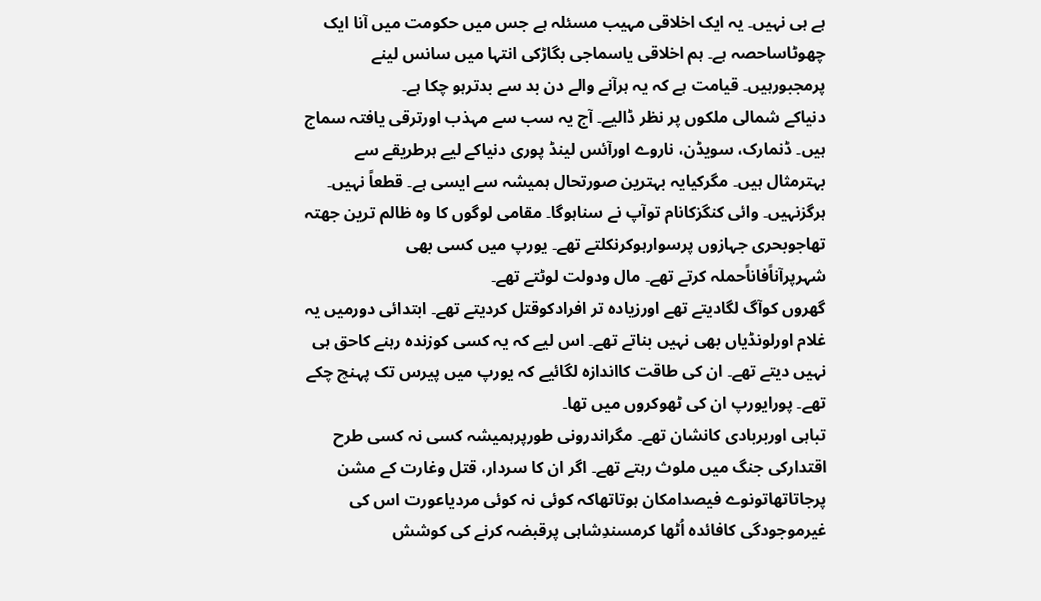ہے ہی نہیں۔ یہ ایک اخلاقی مہیب مسئلہ ہے جس میں حکومت میں آنا ایک چھوٹاساحصہ ہے۔ ہم اخلاقی یاسماجی بگاڑکی انتہا میں سانس لینے پرمجبورہیں۔ قیامت ہے کہ یہ ہرآنے والے دن بد سے بدترہو چکا ہے۔
دنیاکے شمالی ملکوں پر نظر ڈالیے۔ آج یہ سب سے مہذب اورترقی یافتہ سماج ہیں۔ ڈنمارک، سویڈن، ناروے اورآئس لینڈ پوری دنیاکے لیے ہرطریقے سے بہترمثال ہیں۔ مگرکیایہ بہترین صورتحال ہمیشہ سے ایسی ہے۔ قطعاً نہیں۔ ہرگزنہیں۔ وائی کنگزکانام توآپ نے سناہوگا۔ مقامی لوگوں کا وہ ظالم ترین جھتہ تھاجوبحری جہازوں پرسوارہوکرنکلتے تھے۔ یورپ میں کسی بھی شہرپرآناًفاناًحملہ کرتے تھے۔ مال ودولت لوٹتے تھے۔
گھروں کوآگ لگادیتے تھے اورزیادہ تر افرادکوقتل کردیتے تھے۔ ابتدائی دورمیں یہ غلام اورلونڈیاں بھی نہیں بناتے تھے۔ اس لیے کہ یہ کسی کوزندہ رہنے کاحق ہی نہیں دیتے تھے۔ ان کی طاقت کااندازہ لگائیے کہ یورپ میں پیرس تک پہنچ چکے تھے۔ پورایورپ ان کی ٹھوکروں میں تھا۔
تباہی اوربربادی کانشان تھے۔ مگراندرونی طورپرہمیشہ کسی نہ کسی طرح اقتدارکی جنگ میں ملوث رہتے تھے۔ اگر ان کا سردار، قتل وغارت کے مشن پرجاتاتھاتونوے فیصدامکان ہوتاتھاکہ کوئی نہ کوئی مردیاعورت اس کی غیرموجودگی کافائدہ اُٹھا کرمسندِشاہی پرقبضہ کرنے کی کوشش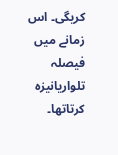کریگی۔ اس زمانے میں فیصلہ تلواریانیزہ کرتاتھا۔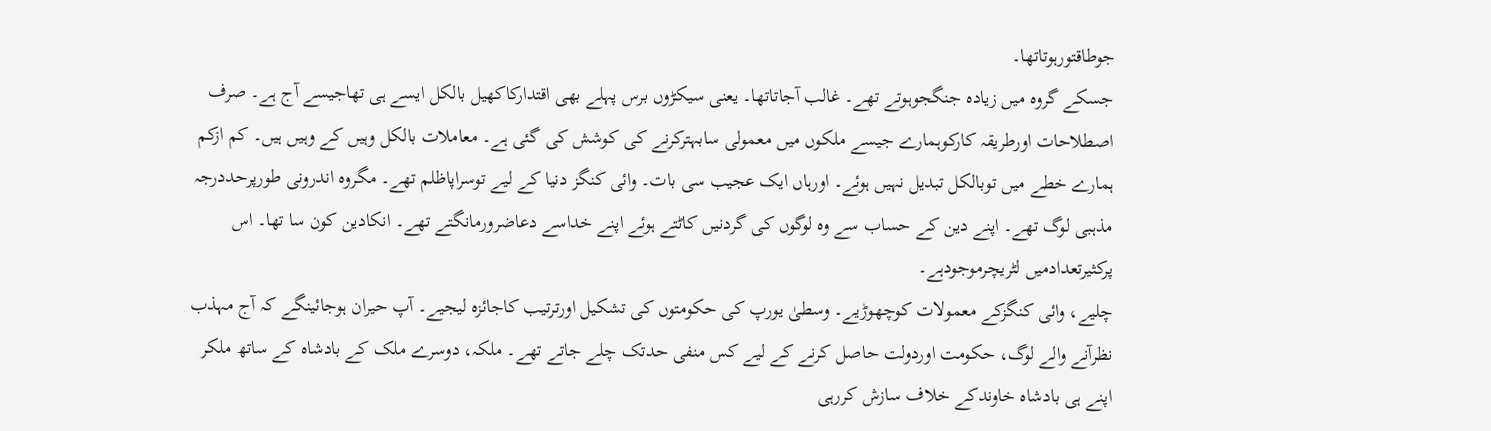جوطاقتورہوتاتھا۔
جسکے گروہ میں زیادہ جنگجوہوتے تھے۔ غالب آجاتاتھا۔ یعنی سیکڑوں برس پہلے بھی اقتدارکاکھیل بالکل ایسے ہی تھاجیسے آج ہے۔ صرف اصطلاحات اورطریقہ کارکوہمارے جیسے ملکوں میں معمولی سابہترکرنے کی کوشش کی گئی ہے۔ معاملات بالکل وہیں کے وہیں ہیں۔ کم ازکم ہمارے خطے میں توبالکل تبدیل نہیں ہوئے۔ اورہاں ایک عجیب سی بات۔ وائی کنگز دنیا کے لیے توسراپاظلم تھے۔ مگروہ اندرونی طورپرحددرجہ مذہبی لوگ تھے۔ اپنے دین کے حساب سے وہ لوگوں کی گردنیں کاٹتے ہوئے اپنے خداسے دعاضرورمانگتے تھے۔ انکادین کون سا تھا۔ اس پرکثیرتعدادمیں لٹریچرموجودہے۔
چلیے، وائی کنگزکے معمولات کوچھوڑیے۔ وسطیٰ یورپ کی حکومتوں کی تشکیل اورترتیب کاجائزہ لیجیے۔ آپ حیران ہوجائینگے کہ آج مہذب نظرآنے والے لوگ، حکومت اوردولت حاصل کرنے کے لیے کس منفی حدتک چلے جاتے تھے۔ ملکہ، دوسرے ملک کے بادشاہ کے ساتھ ملکر اپنے ہی بادشاہ خاوندکے خلاف سازش کررہی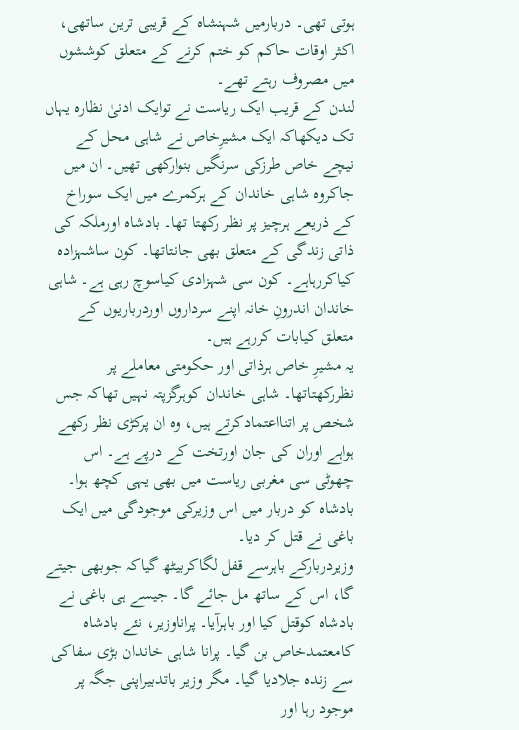ہوتی تھی۔ دربارمیں شہنشاہ کے قریبی ترین ساتھی، اکثر اوقات حاکم کو ختم کرنے کے متعلق کوششوں میں مصروف رہتے تھے۔
لندن کے قریب ایک ریاست نے توایک ادنیٰ نظارہ یہاں تک دیکھاکہ ایک مشیرِخاص نے شاہی محل کے نیچے خاص طرزکی سرنگیں بنوارکھی تھیں۔ ان میں جاکروہ شاہی خاندان کے ہرکمرے میں ایک سوراخ کے ذریعے ہرچیز پر نظر رکھتا تھا۔ بادشاہ اورملکہ کی ذاتی زندگی کے متعلق بھی جانتاتھا۔ کون ساشہزادہ کیاکررہاہے۔ کون سی شہزادی کیاسوچ رہی ہے۔ شاہی خاندان اندرونِ خانہ اپنے سرداروں اوردرباریوں کے متعلق کیابات کررہے ہیں۔
یہ مشیرِ خاص ہرذاتی اور حکومتی معاملے پر نظررکھتاتھا۔ شاہی خاندان کوہرگزپتہ نہیں تھاکہ جس شخص پر اتنااعتمادکرتے ہیں، وہ ان پرکڑی نظر رکھے ہواہے اوران کی جان اورتخت کے درپے ہے۔ اس چھوٹی سی مغربی ریاست میں بھی یہی کچھ ہوا۔ بادشاہ کو دربار میں اس وزیرکی موجودگی میں ایک باغی نے قتل کر دیا۔
وزیردربارکے باہرسے قفل لگاکربیٹھ گیاکہ جوبھی جیتے گا، اس کے ساتھ مل جائے گا۔ جیسے ہی باغی نے بادشاہ کوقتل کیا اور باہرآیا۔ پراناوزیر، نئے بادشاہ کامعتمدخاص بن گیا۔ پرانا شاہی خاندان بڑی سفاکی سے زندہ جلادیا گیا۔ مگر وزیر باتدبیراپنی جگہ پر موجود رہا اور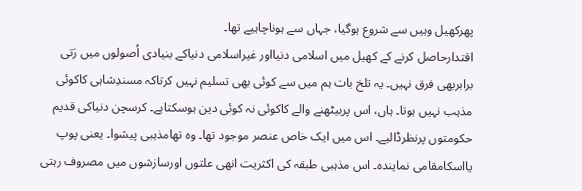پھرکھیل وہیں سے شروع ہوگیا، جہاں سے ہوناچاہیے تھا۔
اقتدارحاصل کرنے کے کھیل میں اسلامی دنیااور غیراسلامی دنیاکے بنیادی اُصولوں میں رَتی برابربھی فرق نہیں۔ یہ تلخ بات ہم میں سے کوئی بھی تسلیم نہیں کرتاکہ مسندِشاہی کاکوئی مذہب نہیں ہوتا۔ ہاں، اس پربیٹھنے والے کاکوئی نہ کوئی دین ہوسکتاہے۔ کرسچن دنیاکی قدیم حکومتوں پرنظرڈالیے۔ اس میں ایک خاص عنصر موجود تھا۔ وہ تھامذہبی پیشوا۔ یعنی پوپ یااسکامقامی نمایندہ۔ اس مذہبی طبقہ کی اکثریت انھی علتوں اورسازشوں میں مصروف رہتی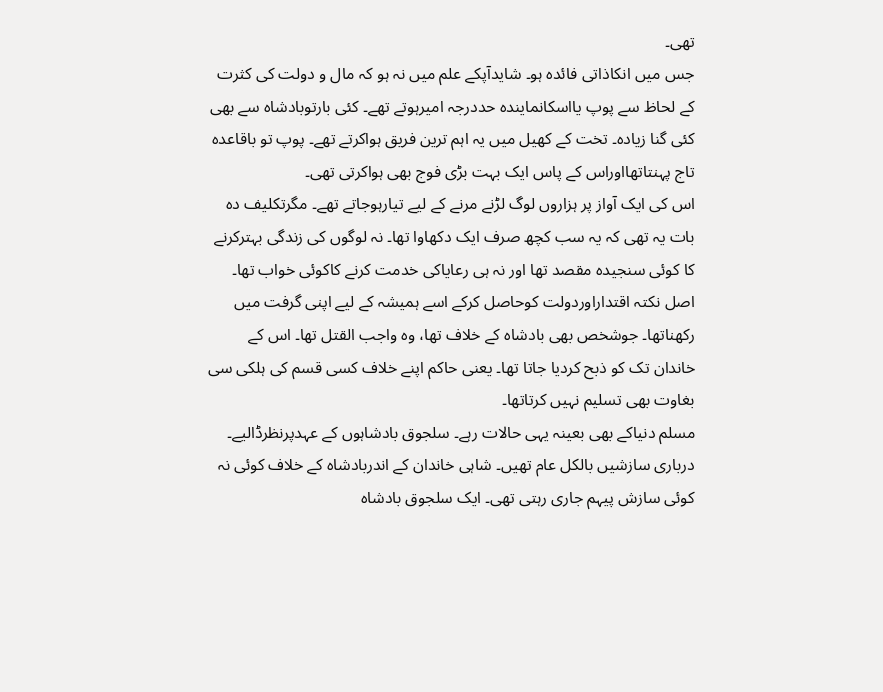تھی۔
جس میں انکاذاتی فائدہ ہو۔ شایدآپکے علم میں نہ ہو کہ مال و دولت کی کثرت کے لحاظ سے پوپ یااسکانمایندہ حددرجہ امیرہوتے تھے۔ کئی بارتوبادشاہ سے بھی کئی گنا زیادہ۔ تخت کے کھیل میں یہ اہم ترین فریق ہواکرتے تھے۔ پوپ تو باقاعدہ تاج پہنتاتھااوراس کے پاس ایک بہت بڑی فوج بھی ہواکرتی تھی۔
اس کی ایک آواز پر ہزاروں لوگ لڑنے مرنے کے لیے تیارہوجاتے تھے۔ مگرتکلیف دہ بات یہ تھی کہ یہ سب کچھ صرف ایک دکھاوا تھا۔ نہ لوگوں کی زندگی بہترکرنے کا کوئی سنجیدہ مقصد تھا اور نہ ہی رعایاکی خدمت کرنے کاکوئی خواب تھا۔ اصل نکتہ اقتداراوردولت کوحاصل کرکے اسے ہمیشہ کے لیے اپنی گرفت میں رکھناتھا۔ جوشخص بھی بادشاہ کے خلاف تھا، وہ واجب القتل تھا۔ اس کے خاندان تک کو ذبح کردیا جاتا تھا۔ یعنی حاکم اپنے خلاف کسی قسم کی ہلکی سی بغاوت بھی تسلیم نہیں کرتاتھا۔
مسلم دنیاکے بھی بعینہ یہی حالات رہے۔ سلجوق بادشاہوں کے عہدپرنظرڈالیے۔ درباری سازشیں بالکل عام تھیں۔ شاہی خاندان کے اندربادشاہ کے خلاف کوئی نہ کوئی سازش پیہم جاری رہتی تھی۔ ایک سلجوق بادشاہ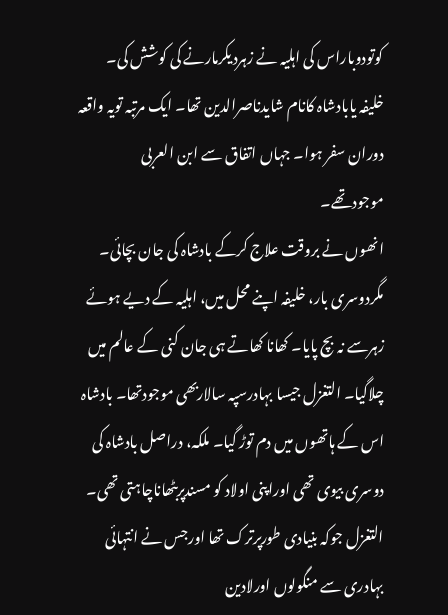کوتودوباراس کی اہلیہ نے زہردیکرمارنے کی کوشش کی۔ خلیفہ یابادشاہ کانام شایدناصرالدین تھا۔ ایک مرتبہ تویہ واقعہ دوران سفر ہوا۔ جہاں اتفاق سے ابن العربی موجودتھے۔
انھوں نے بروقت علاج کرکے بادشاہ کی جان بچائی۔ مگردوسری بار، خلیفہ اپنے محل میں، اہلیہ کے دیے ہوئے زہرسے نہ بچ پایا۔ کھانا کھاتے ہی جان کنی کے عالم میں چلاگیا۔ التغزل جیسا بہادرسپہ سالاربھی موجودتھا۔ بادشاہ اس کے ہاتھوں میں دم توڑ گیا۔ ملکہ، دراصل بادشاہ کی دوسری بیوی تھی اوراپنی اولاد کو مسندپربٹھاناچاہتی تھی۔ التغزل جوکہ بنیادی طورپرترک تھا اورجس نے انتہائی بہادری سے منگولوں اورلادین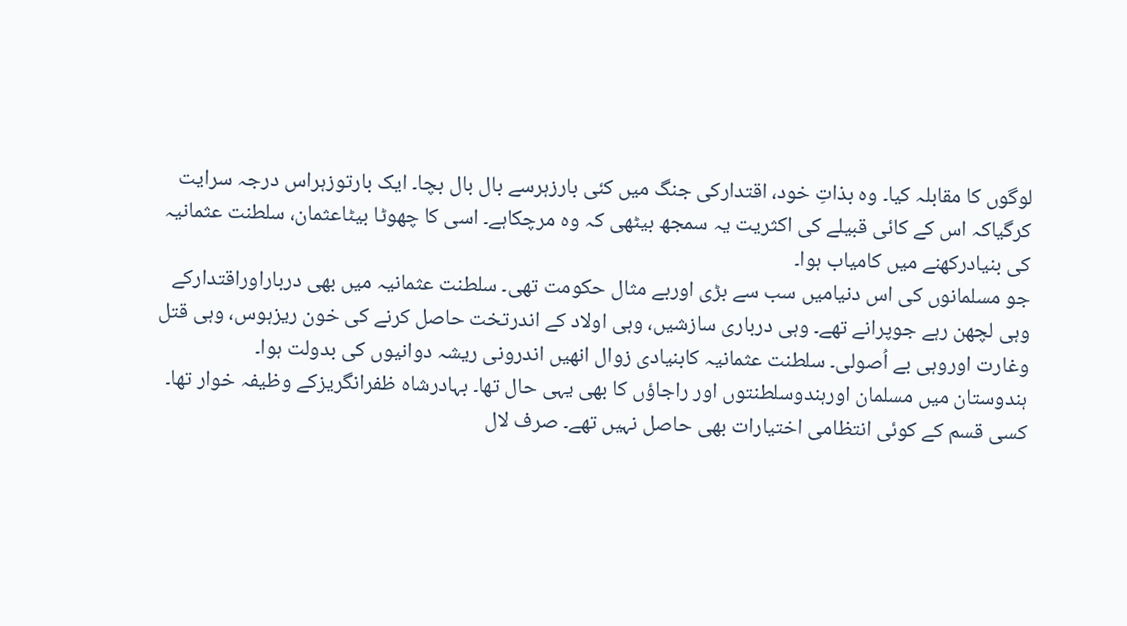لوگوں کا مقابلہ کیا۔ وہ بذاتِ خود، اقتدارکی جنگ میں کئی بارزہرسے بال بال بچا۔ ایک بارتوزہراس درجہ سرایت کرگیاکہ اس کے کائی قبیلے کی اکثریت یہ سمجھ بیٹھی کہ وہ مرچکاہے۔ اسی کا چھوٹا بیٹاعثمان، سلطنت عثمانیہ کی بنیادرکھنے میں کامیاب ہوا۔
جو مسلمانوں کی اس دنیامیں سب سے بڑی اوربے مثال حکومت تھی۔ سلطنت عثمانیہ میں بھی درباراوراقتدارکے وہی لچھن رہے جوپرانے تھے۔ وہی درباری سازشیں، وہی اولاد کے اندرتخت حاصل کرنے کی خون ریزہوس، وہی قتل وغارت اوروہی بے اُصولی۔ سلطنت عثمانیہ کابنیادی زوال انھیں اندرونی ریشہ دوانیوں کی بدولت ہوا۔
ہندوستان میں مسلمان اورہندوسلطنتوں اور راجاؤں کا بھی یہی حال تھا۔ بہادرشاہ ظفرانگریزکے وظیفہ خوار تھا۔ کسی قسم کے کوئی انتظامی اختیارات بھی حاصل نہیں تھے۔ صرف لال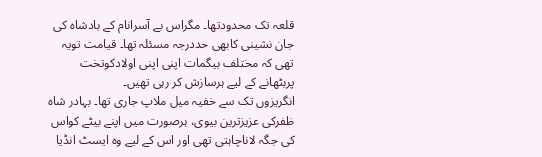قلعہ تک محدودتھا۔ مگراس بے آسرانام کے بادشاہ کی جان نشینی کابھی حددرجہ مسئلہ تھا۔ قیامت تویہ تھی کہ مختلف بیگمات اپنی اپنی اولادکوتخت پربٹھانے کے لیے ہرسازش کر رہی تھیں۔
انگریزوں تک سے خفیہ میل ملاپ جاری تھا۔ بہادر شاہ ظفرکی عزیزترین بیوی، ہرصورت میں اپنے بیٹے کواس کی جگہ لاناچاہتی تھی اور اس کے لیے وہ ایسٹ انڈیا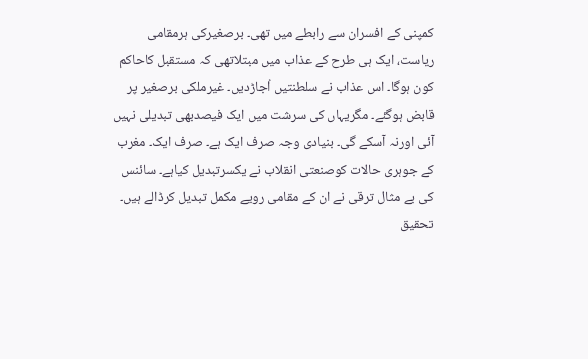کمپنی کے افسران سے رابطے میں تھی۔ برصغیرکی ہرمقامی ریاست، ایک ہی طرح کے عذاب میں مبتلاتھی کہ مستقبل کاحاکم کون ہوگا۔ اس عذاب نے سلطنتیں اُجاڑدیں۔ غیرملکی برصغیر پر قابض ہوگئے۔ مگریہاں کی سرشت میں ایک فیصدبھی تبدیلی نہیں آئی اورنہ آسکے گی۔ بنیادی وجہ صرف ایک ہے۔ صرف ایک۔ مغرب کے جوہری حالات کوصنعتی انقلاب نے یکسرتبدیل کیاہے۔ سائنس کی بے مثال ترقی نے ان کے مقامی رویے مکمل تبدیل کرڈالے ہیں۔ تحقیق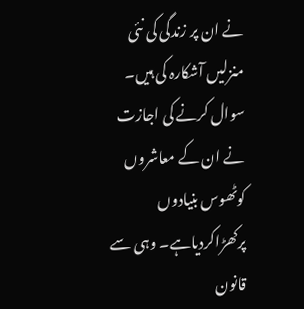نے ان پر زندگی کی نئی منزلیں آشکارہ کی ہیں۔
سوال کرنے کی اجازت نے ان کے معاشروں کوٹھوس بنیادوں پرکھڑاکردیاہے۔ وہی سے قانون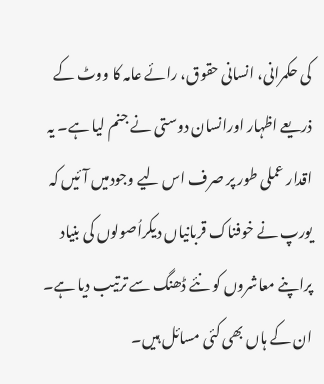کی حکمرانی، انسانی حقوق، رائے عامہ کا ووٹ کے ذریعے اظہار اورانسان دوستی نے جنم لیا ہے۔ یہ اقدار عملی طور پر صرف اس لیے وجودمیں آئیں کہ یورپ نے خوفناک قربانیاں دیکراُصولوں کی بنیاد پراپنے معاشروں کو نئے ڈھنگ سے ترتیب دیا ہے۔ ان کے ہاں بھی کئی مسائل ہیں۔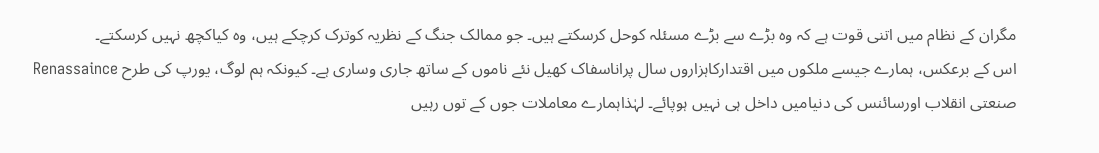مگران کے نظام میں اتنی قوت ہے کہ وہ بڑے سے بڑے مسئلہ کوحل کرسکتے ہیں۔ جو ممالک جنگ کے نظریہ کوترک کرچکے ہیں، وہ کیاکچھ نہیں کرسکتے۔
اس کے برعکس، ہمارے جیسے ملکوں میں اقتدارکاہزاروں سال پراناسفاک کھیل نئے ناموں کے ساتھ جاری وساری ہے۔ کیونکہ ہم لوگ، یورپ کی طرح Renassaince صنعتی انقلاب اورسائنس کی دنیامیں داخل ہی نہیں ہوپائے۔ لہٰذاہمارے معاملات جوں کے توں رہیں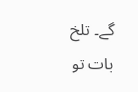گے۔ تلخ بات تو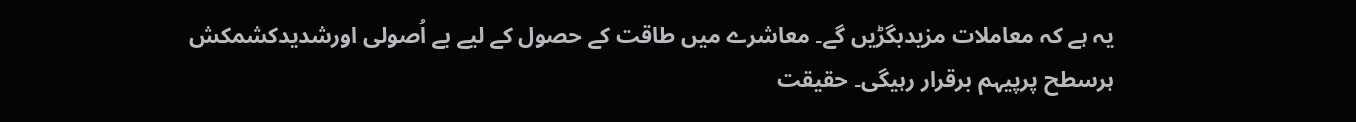یہ ہے کہ معاملات مزیدبگڑیں گے۔ معاشرے میں طاقت کے حصول کے لیے بے اُصولی اورشدیدکشمکش ہرسطح پرپیہم برقرار رہیگی۔ حقیقت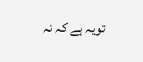تویہ ہے کہ نہ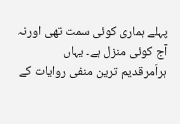پہلے ہماری کوئی سمت تھی اورنہ آج کوئی منزل ہے۔ یہاں ہراَمرقدیم ترین منفی روایات کے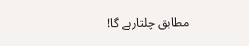مطابق چلتارہے گا!